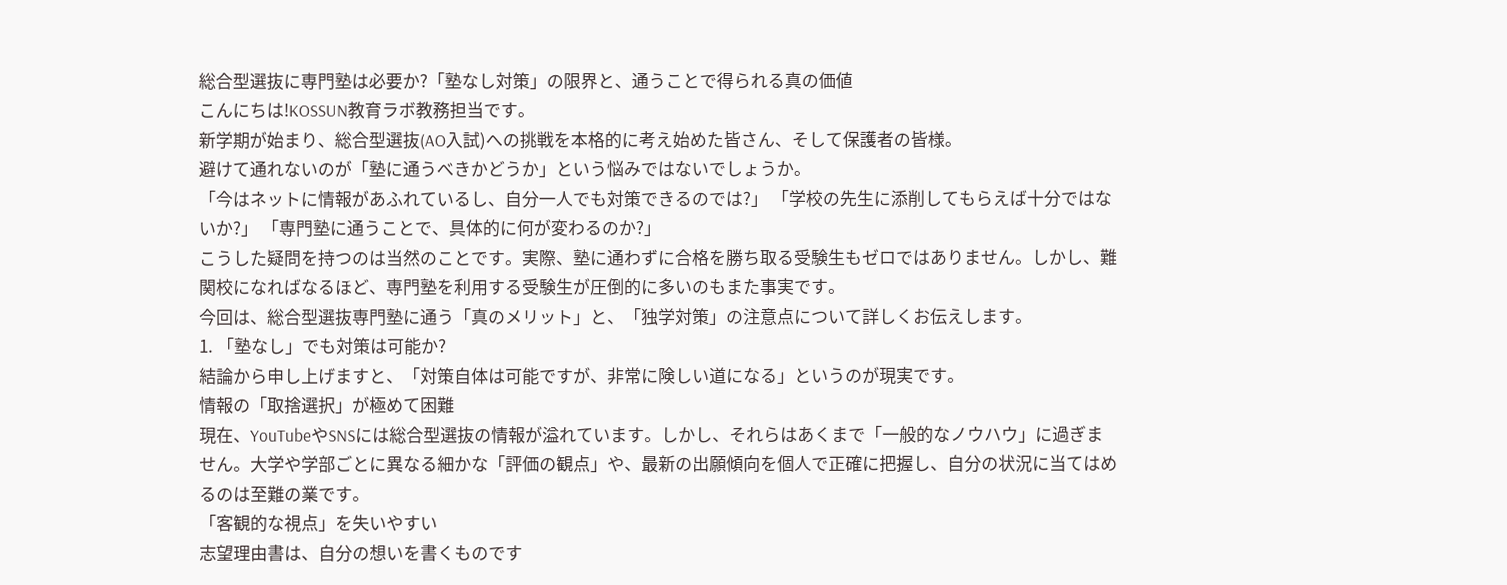総合型選抜に専門塾は必要か?「塾なし対策」の限界と、通うことで得られる真の価値
こんにちは!KOSSUN教育ラボ教務担当です。
新学期が始まり、総合型選抜(AO入試)への挑戦を本格的に考え始めた皆さん、そして保護者の皆様。
避けて通れないのが「塾に通うべきかどうか」という悩みではないでしょうか。
「今はネットに情報があふれているし、自分一人でも対策できるのでは?」 「学校の先生に添削してもらえば十分ではないか?」 「専門塾に通うことで、具体的に何が変わるのか?」
こうした疑問を持つのは当然のことです。実際、塾に通わずに合格を勝ち取る受験生もゼロではありません。しかし、難関校になればなるほど、専門塾を利用する受験生が圧倒的に多いのもまた事実です。
今回は、総合型選抜専門塾に通う「真のメリット」と、「独学対策」の注意点について詳しくお伝えします。
1. 「塾なし」でも対策は可能か?
結論から申し上げますと、「対策自体は可能ですが、非常に険しい道になる」というのが現実です。
情報の「取捨選択」が極めて困難
現在、YouTubeやSNSには総合型選抜の情報が溢れています。しかし、それらはあくまで「一般的なノウハウ」に過ぎません。大学や学部ごとに異なる細かな「評価の観点」や、最新の出願傾向を個人で正確に把握し、自分の状況に当てはめるのは至難の業です。
「客観的な視点」を失いやすい
志望理由書は、自分の想いを書くものです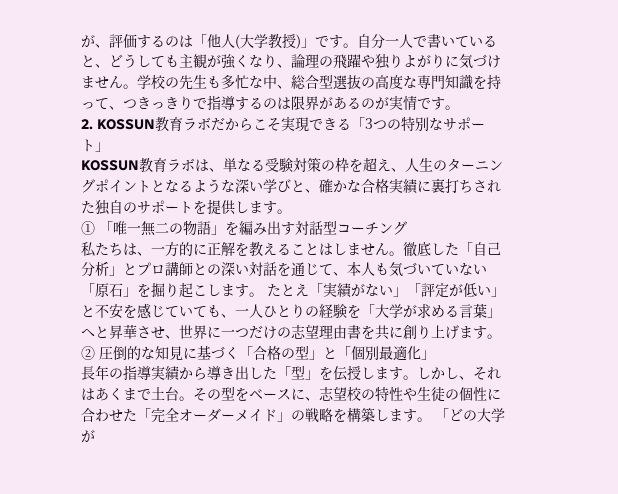が、評価するのは「他人(大学教授)」です。自分一人で書いていると、どうしても主観が強くなり、論理の飛躍や独りよがりに気づけません。学校の先生も多忙な中、総合型選抜の高度な専門知識を持って、つきっきりで指導するのは限界があるのが実情です。
2. KOSSUN教育ラボだからこそ実現できる「3つの特別なサポート」
KOSSUN教育ラボは、単なる受験対策の枠を超え、人生のターニングポイントとなるような深い学びと、確かな合格実績に裏打ちされた独自のサポートを提供します。
① 「唯一無二の物語」を編み出す対話型コーチング
私たちは、一方的に正解を教えることはしません。徹底した「自己分析」とプロ講師との深い対話を通じて、本人も気づいていない「原石」を掘り起こします。 たとえ「実績がない」「評定が低い」と不安を感じていても、一人ひとりの経験を「大学が求める言葉」へと昇華させ、世界に一つだけの志望理由書を共に創り上げます。
② 圧倒的な知見に基づく「合格の型」と「個別最適化」
長年の指導実績から導き出した「型」を伝授します。しかし、それはあくまで土台。その型をベースに、志望校の特性や生徒の個性に合わせた「完全オーダーメイド」の戦略を構築します。 「どの大学が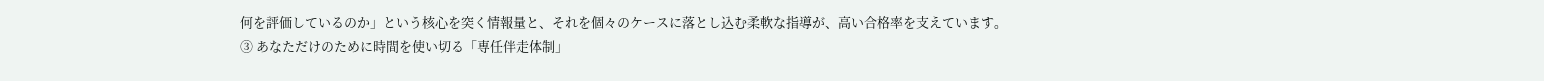何を評価しているのか」という核心を突く情報量と、それを個々のケースに落とし込む柔軟な指導が、高い合格率を支えています。
③ あなただけのために時間を使い切る「専任伴走体制」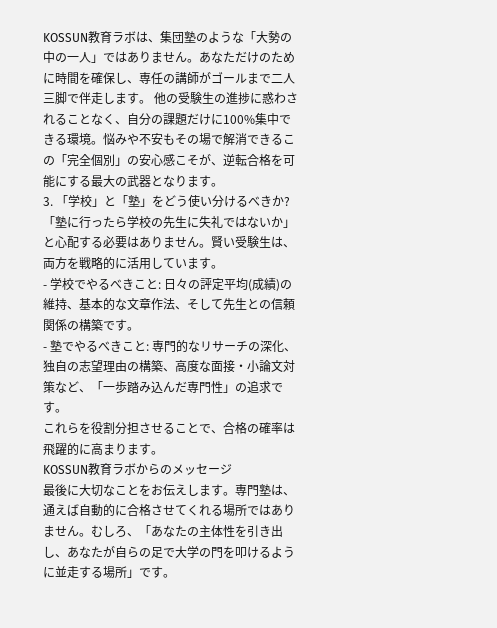KOSSUN教育ラボは、集団塾のような「大勢の中の一人」ではありません。あなただけのために時間を確保し、専任の講師がゴールまで二人三脚で伴走します。 他の受験生の進捗に惑わされることなく、自分の課題だけに100%集中できる環境。悩みや不安もその場で解消できるこの「完全個別」の安心感こそが、逆転合格を可能にする最大の武器となります。
3. 「学校」と「塾」をどう使い分けるべきか?
「塾に行ったら学校の先生に失礼ではないか」と心配する必要はありません。賢い受験生は、両方を戦略的に活用しています。
- 学校でやるべきこと: 日々の評定平均(成績)の維持、基本的な文章作法、そして先生との信頼関係の構築です。
- 塾でやるべきこと: 専門的なリサーチの深化、独自の志望理由の構築、高度な面接・小論文対策など、「一歩踏み込んだ専門性」の追求です。
これらを役割分担させることで、合格の確率は飛躍的に高まります。
KOSSUN教育ラボからのメッセージ
最後に大切なことをお伝えします。専門塾は、通えば自動的に合格させてくれる場所ではありません。むしろ、「あなたの主体性を引き出し、あなたが自らの足で大学の門を叩けるように並走する場所」です。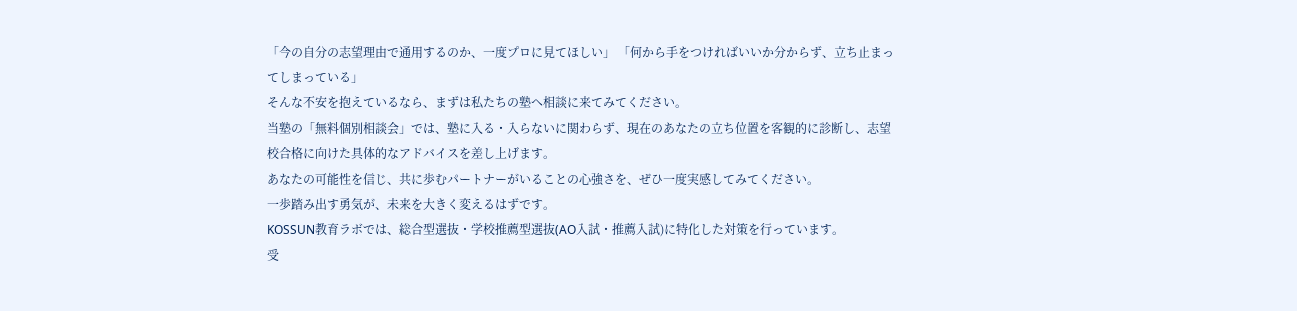「今の自分の志望理由で通用するのか、一度プロに見てほしい」 「何から手をつければいいか分からず、立ち止まってしまっている」
そんな不安を抱えているなら、まずは私たちの塾へ相談に来てみてください。
当塾の「無料個別相談会」では、塾に入る・入らないに関わらず、現在のあなたの立ち位置を客観的に診断し、志望校合格に向けた具体的なアドバイスを差し上げます。
あなたの可能性を信じ、共に歩むパートナーがいることの心強さを、ぜひ一度実感してみてください。
一歩踏み出す勇気が、未来を大きく変えるはずです。
KOSSUN教育ラボでは、総合型選抜・学校推薦型選抜(AO入試・推薦入試)に特化した対策を行っています。
受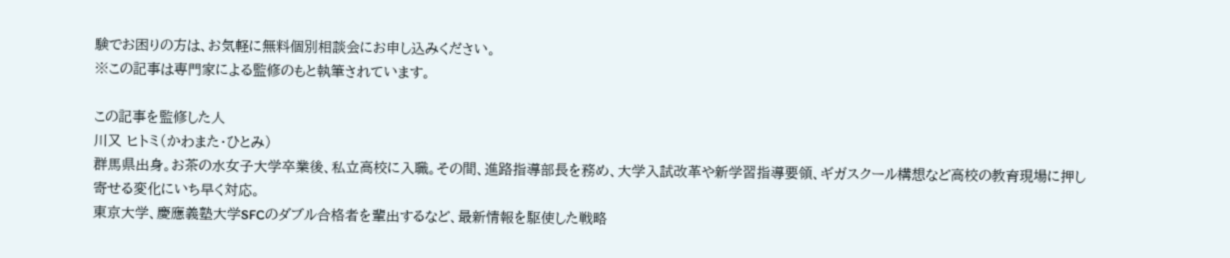験でお困りの方は、お気軽に無料個別相談会にお申し込みください。
※この記事は専門家による監修のもと執筆されています。

この記事を監修した人
川又 ヒトミ(かわまた・ひとみ)
群馬県出身。お茶の水女子大学卒業後、私立高校に入職。その間、進路指導部長を務め、大学入試改革や新学習指導要領、ギガスクール構想など高校の教育現場に押し寄せる変化にいち早く対応。
東京大学、慶應義塾大学SFCのダブル合格者を輩出するなど、最新情報を駆使した戦略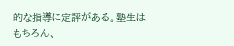的な指導に定評がある。塾生はもちろん、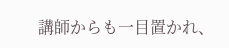講師からも一目置かれ、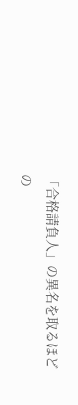「合格請負人」の異名を取るほどの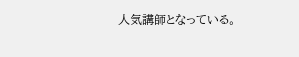人気講師となっている。